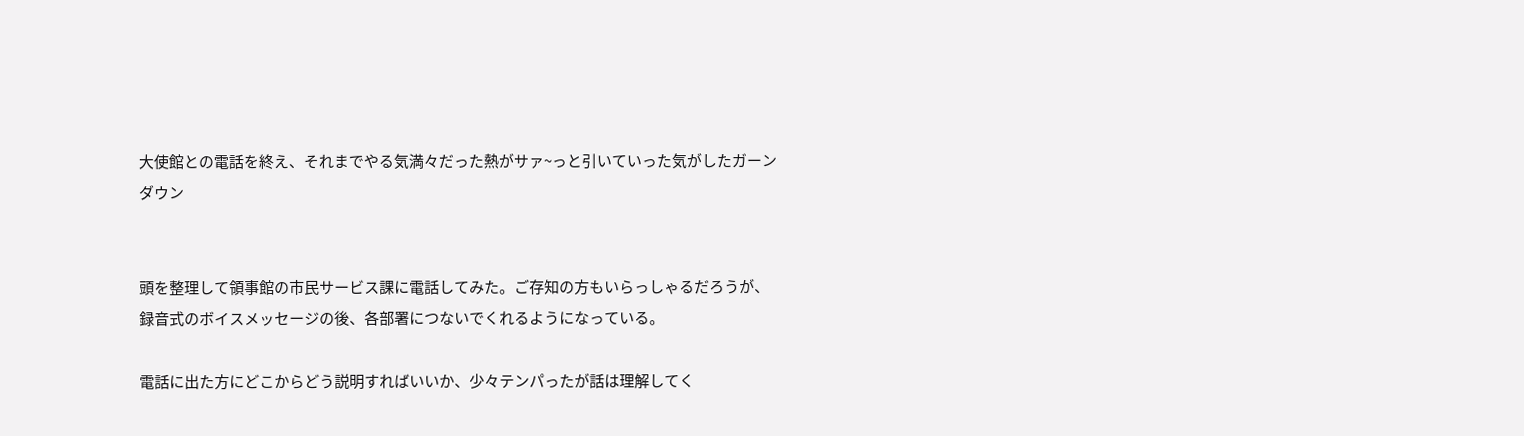大使館との電話を終え、それまでやる気満々だった熱がサァ~っと引いていった気がしたガーンダウン


頭を整理して領事館の市民サービス課に電話してみた。ご存知の方もいらっしゃるだろうが、録音式のボイスメッセージの後、各部署につないでくれるようになっている。

電話に出た方にどこからどう説明すればいいか、少々テンパったが話は理解してく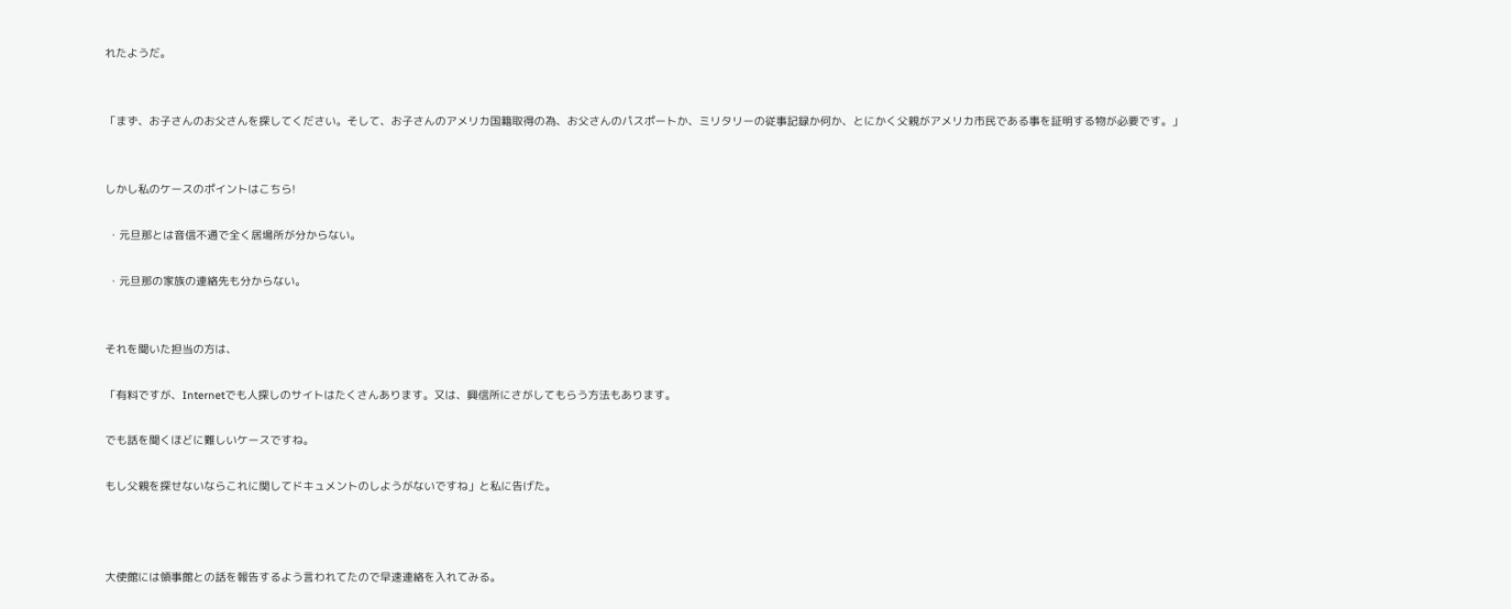れたようだ。


「まず、お子さんのお父さんを探してください。そして、お子さんのアメリカ国籍取得の為、お父さんのパスポートか、ミリタリーの従事記録か何か、とにかく父親がアメリカ市民である事を証明する物が必要です。」


しかし私のケースのポイントはこちら!

 ・元旦那とは音信不通で全く居場所が分からない。

 ・元旦那の家族の連絡先も分からない。


それを聞いた担当の方は、

「有料ですが、Internetでも人探しのサイトはたくさんあります。又は、興信所にさがしてもらう方法もあります。

でも話を聞くほどに難しいケースですね。

もし父親を探せないならこれに関してドキュメントのしようがないですね」と私に告げた。



大使館には領事館との話を報告するよう言われてたので早速連絡を入れてみる。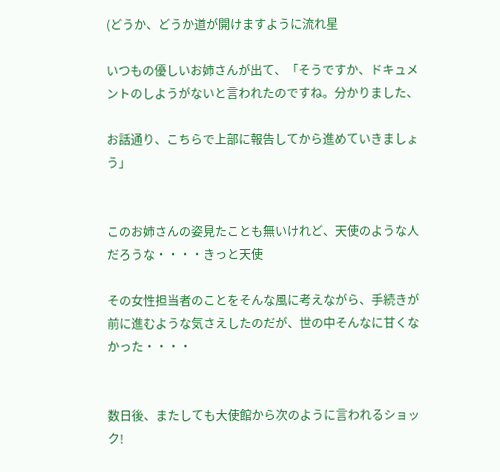(どうか、どうか道が開けますように流れ星

いつもの優しいお姉さんが出て、「そうですか、ドキュメントのしようがないと言われたのですね。分かりました、

お話通り、こちらで上部に報告してから進めていきましょう」


このお姉さんの姿見たことも無いけれど、天使のような人だろうな・・・・きっと天使

その女性担当者のことをそんな風に考えながら、手続きが前に進むような気さえしたのだが、世の中そんなに甘くなかった・・・・


数日後、またしても大使館から次のように言われるショック!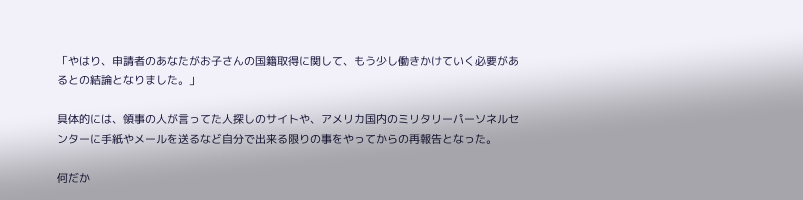「やはり、申請者のあなたがお子さんの国籍取得に関して、もう少し働きかけていく必要があるとの結論となりました。」

具体的には、領事の人が言ってた人探しのサイトや、アメリカ国内のミリタリーパーソネルセンターに手紙やメールを送るなど自分で出来る限りの事をやってからの再報告となった。

何だか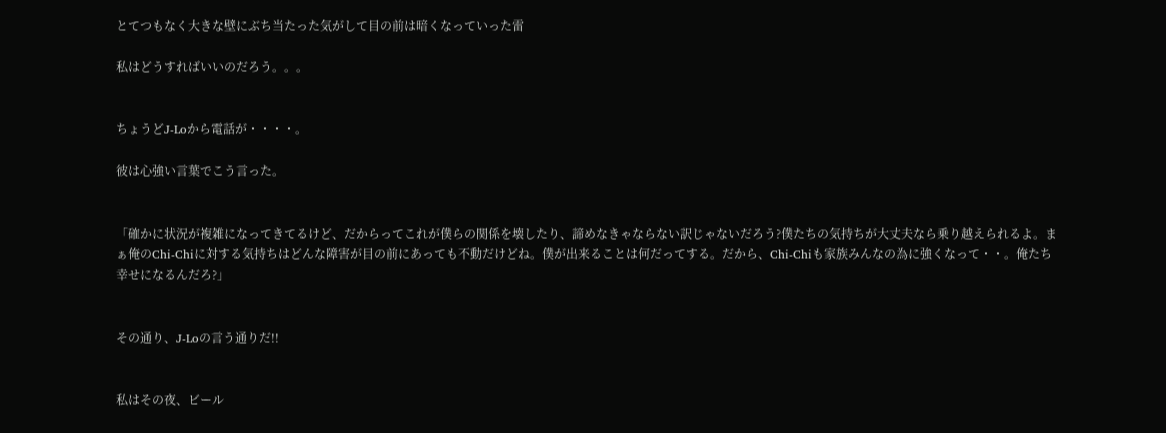とてつもなく大きな壁にぶち当たった気がして目の前は暗くなっていった雷

私はどうすればいいのだろう。。。


ちょうどJ-Loから電話が・・・・。

彼は心強い言葉でこう言った。


「確かに状況が複雑になってきてるけど、だからってこれが僕らの関係を壊したり、諦めなきゃならない訳じゃないだろう?僕たちの気持ちが大丈夫なら乗り越えられるよ。まぁ俺のChi-Chiに対する気持ちはどんな障害が目の前にあっても不動だけどね。僕が出来ることは何だってする。だから、Chi-Chiも家族みんなの為に強くなって・・。俺たち幸せになるんだろ?」


その通り、J-Loの言う通りだ!!


私はその夜、ビール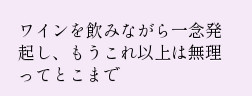ワインを飲みながら一念発起し、もうこれ以上は無理ってとこまで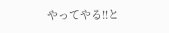やってやる!!と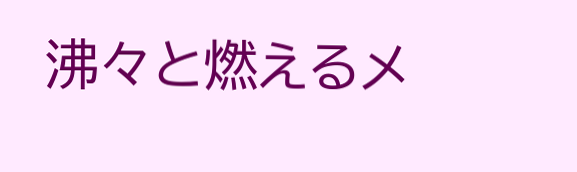沸々と燃えるメ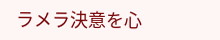ラメラ決意を心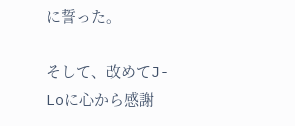に誓った。

そして、改めてJ-Loに心から感謝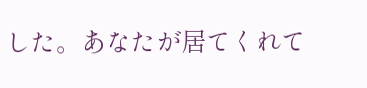した。あなたが居てくれて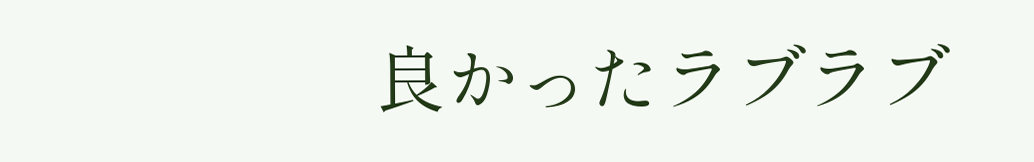良かったラブラブ